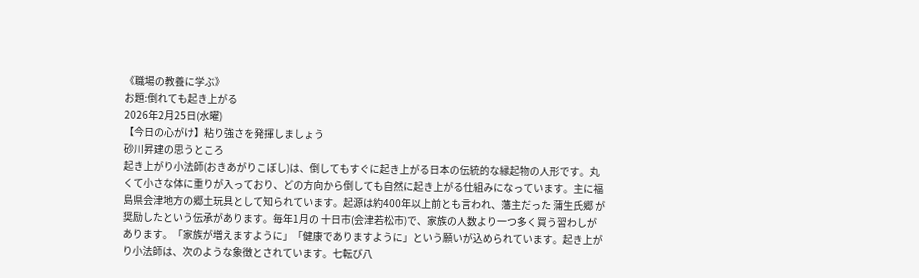《職場の教養に学ぶ》
お題:倒れても起き上がる
2026年2月25日(水曜)
【今日の心がけ】粘り強さを発揮しましょう
砂川昇建の思うところ
起き上がり小法師(おきあがりこぼし)は、倒してもすぐに起き上がる日本の伝統的な縁起物の人形です。丸くて小さな体に重りが入っており、どの方向から倒しても自然に起き上がる仕組みになっています。主に福島県会津地方の郷土玩具として知られています。起源は約400年以上前とも言われ、藩主だった 蒲生氏郷 が奨励したという伝承があります。毎年1月の 十日市(会津若松市)で、家族の人数より一つ多く買う習わしがあります。「家族が増えますように」「健康でありますように」という願いが込められています。起き上がり小法師は、次のような象徴とされています。七転び八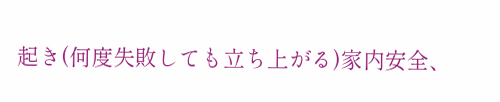起き(何度失敗しても立ち上がる)家内安全、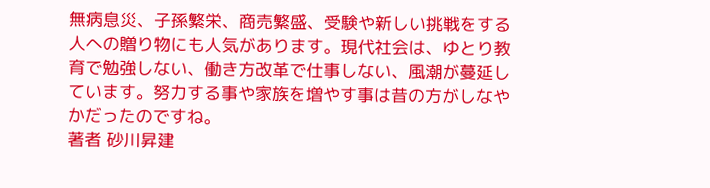無病息災、子孫繁栄、商売繁盛、受験や新しい挑戦をする人への贈り物にも人気があります。現代社会は、ゆとり教育で勉強しない、働き方改革で仕事しない、風潮が蔓延しています。努力する事や家族を増やす事は昔の方がしなやかだったのですね。
著者 砂川昇建